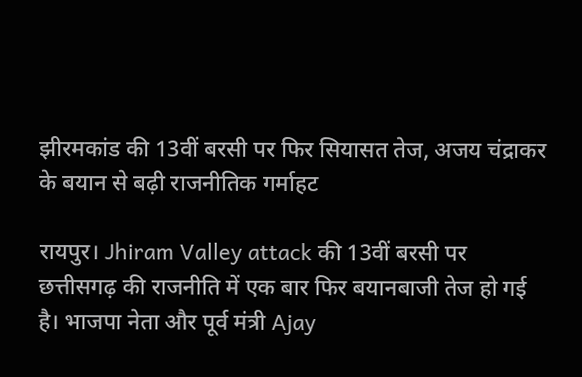झीरमकांड की 13वीं बरसी पर फिर सियासत तेज, अजय चंद्राकर के बयान से बढ़ी राजनीतिक गर्माहट

रायपुर। Jhiram Valley attack की 13वीं बरसी पर छत्तीसगढ़ की राजनीति में एक बार फिर बयानबाजी तेज हो गई है। भाजपा नेता और पूर्व मंत्री Ajay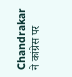Chandrakar ने कांग्रेस पर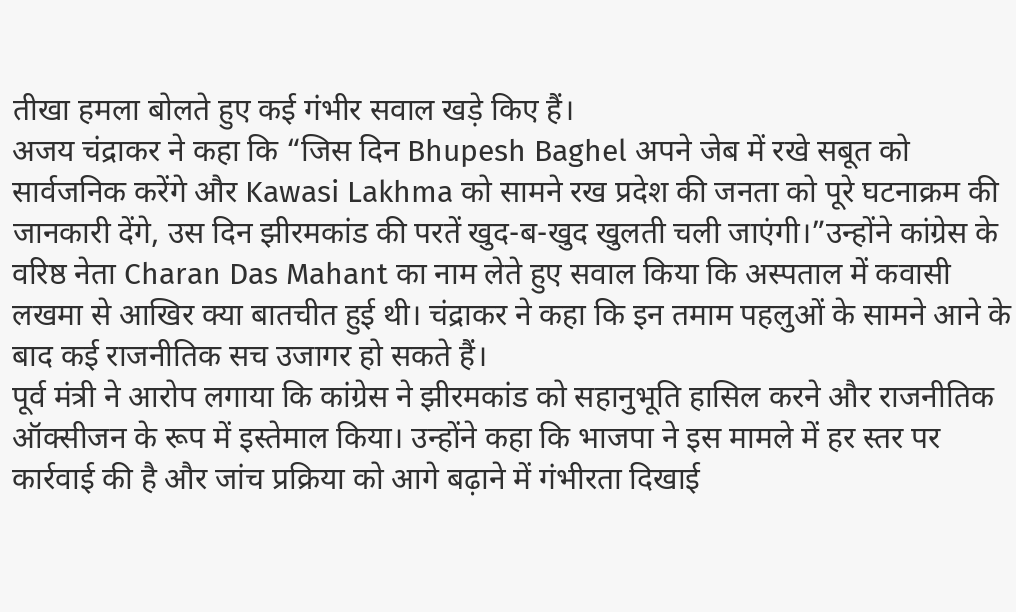तीखा हमला बोलते हुए कई गंभीर सवाल खड़े किए हैं।
अजय चंद्राकर ने कहा कि “जिस दिन Bhupesh Baghel अपने जेब में रखे सबूत को सार्वजनिक करेंगे और Kawasi Lakhma को सामने रख प्रदेश की जनता को पूरे घटनाक्रम की जानकारी देंगे, उस दिन झीरमकांड की परतें खुद-ब-खुद खुलती चली जाएंगी।”उन्होंने कांग्रेस के वरिष्ठ नेता Charan Das Mahant का नाम लेते हुए सवाल किया कि अस्पताल में कवासी लखमा से आखिर क्या बातचीत हुई थी। चंद्राकर ने कहा कि इन तमाम पहलुओं के सामने आने के बाद कई राजनीतिक सच उजागर हो सकते हैं।
पूर्व मंत्री ने आरोप लगाया कि कांग्रेस ने झीरमकांड को सहानुभूति हासिल करने और राजनीतिक ऑक्सीजन के रूप में इस्तेमाल किया। उन्होंने कहा कि भाजपा ने इस मामले में हर स्तर पर कार्रवाई की है और जांच प्रक्रिया को आगे बढ़ाने में गंभीरता दिखाई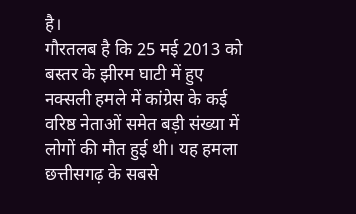है।
गौरतलब है कि 25 मई 2013 को बस्तर के झीरम घाटी में हुए नक्सली हमले में कांग्रेस के कई वरिष्ठ नेताओं समेत बड़ी संख्या में लोगों की मौत हुई थी। यह हमला छत्तीसगढ़ के सबसे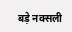बड़े नक्सली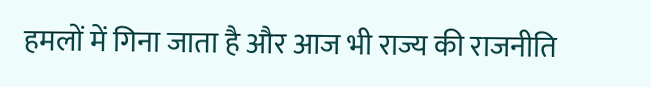हमलों में गिना जाता है और आज भी राज्य की राजनीति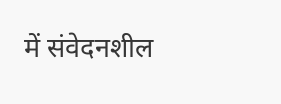में संवेदनशील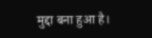मुद्दा बना हुआ है।